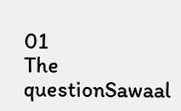01
The questionSawaal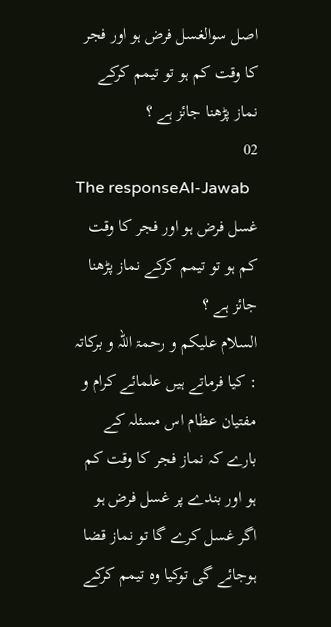اصل سوالغسل فرض ہو اور فجر کا وقت کم ہو تو تیمم کرکے نماز پڑھنا جائز ہے ؟
02
The responseAl-Jawab
غسل فرض ہو اور فجر کا وقت کم ہو تو تیمم کرکے نماز پڑھنا جائز ہے ؟
السلام علیکم و رحمۃ اللہ و برکاتہ : کیا فرماتے ہیں علمائے کرام و مفتیان عظام اس مسئلہ کے بارے کہ نماز فجر کا وقت کم ہو اور بندے پر غسل فرض ہو اگر غسل کرے گا تو نماز قضا ہوجائے گی توکیا وہ تیمم کرکے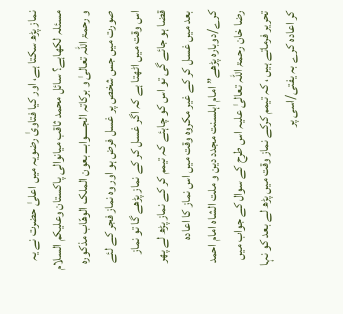نماز پڑھ سکتا ہے، اور کیا فتاویٰ رضویہ میں اعلیٰ حضرت نے یہ مسئلہ لکھاہے؟ سائل محمد ثاقب میانوالی پاکستان وعلیکم السلام و رحمۃ اللہ تعالیٰ و برکاتہ الجـــــوابـــ بعون الملک الوھّاب مذکورہ صورت میں جس شخص پر غسل فرض ہو اور وہ نماز فجر کے لئے اس وقت میں اٹھتا ہے کہ اگر غسل کر کے نماز پڑھے گا تو نماز قضا ہو جائے گی تو اس کو چاہئے کہ تیمم کر کے نماز پڑھ لے پھر بعد میں غسل کر کے غیر مکروہ وقت میں اس نماز کا اعادہ کرے/دوبارہ پڑھے” امام اہلسنت مجدد دین و ملت الشاہ امام احمد رضا خان رحمۃ اللہ تعالیٰ علیہ اس طرح کے سوال کے جواب میں تحریر فرماتے ہیں ، کہ تیمم کرکے نماز وقت میں پڑھ لے بعد کو نہا کر اعادہ کرے بہ یفتی/اسی پر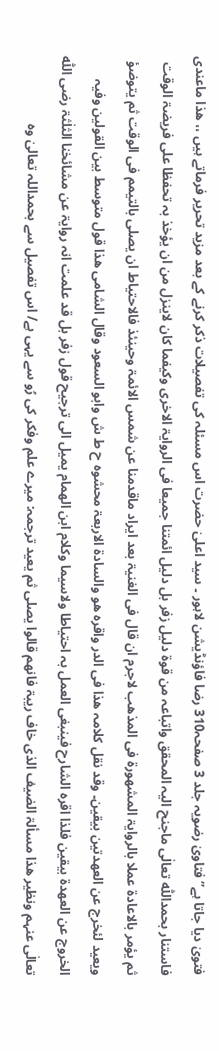فتویٰ دیا جاتا ہے” فتاویٰ رضویہ جلد 3 صفحہ310 رضا فاؤنڈیشن لاہور ۔ سید اعلیٰ حضرت اس مسئلہ کی تفصیلات ذکر کرنے کے بعد مزید تحریر فرماتے ہیں ،، ھذا ماعندی فاستنار بحمداللّٰہ تعالٰی ماجنح الیہ المحقق واتباعہ من قوۃ دلیل زفر بل دلیل ائمتنا جمیعا فی الروایۃ الاخری وکیفما کان لاینزل من ان یؤخذ بہ تحفظا علی فریضۃ الوقت ثم یؤمر بالاعادۃ عملا بالروایۃ المشھورۃ فی المذھب لاجرم ان قال فی الغنیۃ بعد ایراد ماقدمنا عن شمس الائمۃ وحینئذ فالاحتیاط ان یصلی بالتیمم فی الوقت ثم یتوضؤ ویعید لئخرج عن العھدتین بیقین۔ وقد نقل کلامہ ھذا فی الدر واقرہ ھو والسادۃ الاربعۃ محشوہ ح ط ش وابو السعود وقال الشامی ھذا قول متوسط بین القولین وفیہ الخروج عن العھدۃ بیقین فلذا اقرہ الشارح فینبغی العمل بہ احتیاطا ولاسیما وکلام ابن الھمام یمیل الی ترجیح قول زفر بل قد علمت انہ روایۃ عن مشائخنا الثلٰثۃ رضی اللّٰہ تعالٰی عنہم ونظیر ھذا مسألۃ الضیف الذی خاف ریبۃ فانھم قالوا یصلی ثم یعید ترجمہ: میرے علم وفکر کی رُو سے یہی ہے/ اس تفصیل سے بحمداللہ تعالیٰ وہ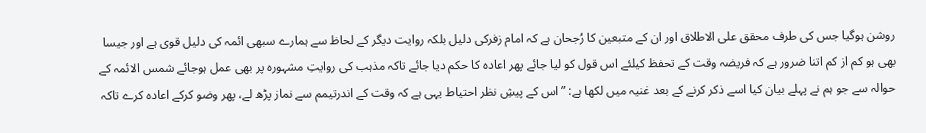روشن ہوگیا جس کی طرف محقق علی الاطلاق اور ان کے متبعین کا رُجحان ہے کہ امام زفرکی دلیل بلکہ روایت دیگر کے لحاظ سے ہمارے سبھی ائمہ کی دلیل قوی ہے اور جیسا بھی ہو کم از کم اتنا ضرور ہے کہ فریضہ وقت کے تحفظ کیلئے اس قول کو لیا جائے پھر اعادہ کا حکم دیا جائے تاکہ مذہب کی روایتِ مشہورہ پر بھی عمل ہوجائے شمس الائمہ کے حوالہ سے جو ہم نے پہلے بیان کیا اسے ذکر کرنے کے بعد غنیہ میں لکھا ہے: ”اس کے پیشِ نظر احتیاط یہی ہے کہ وقت کے اندرتیمم سے نماز پڑھ لے، پھر وضو کرکے اعادہ کرے تاکہ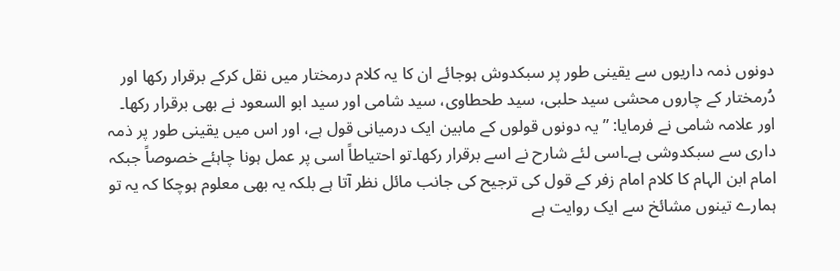دونوں ذمہ داریوں سے یقینی طور پر سبکدوش ہوجائے ان کا یہ کلام درمختار میں نقل کرکے برقرار رکھا اور دُرمختار کے چاروں محشی سید حلبی، سید طحطاوی، سید شامی اور سید ابو السعود نے بھی برقرار رکھا۔ اور علامہ شامی نے فرمایا: ”یہ دونوں قولوں کے مابین ایک درمیانی قول ہے، اور اس میں یقینی طور پر ذمہ داری سے سبکدوشی ہے۔اسی لئے شارح نے اسے برقرار رکھا۔تو احتیاطاً اسی پر عمل ہونا چاہئے خصوصاً جبکہ امام ابن الہام کا کلام امام زفر کے قول کی ترجیح کی جانب مائل نظر آتا ہے بلکہ یہ بھی معلوم ہوچکا کہ یہ تو ہمارے تینوں مشائخ سے ایک روایت ہے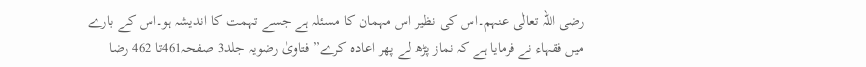رضی اللہ تعالٰی عنہم۔اس کی نظیر اس مہمان کا مسئلہ ہے جسے تہمت کا اندیشہ ہو۔اس کے بارے میں فقہاء نے فرمایا ہے کہ نماز پڑھ لے پھر اعادہ کرے” فتاویٰ رضویہ جلد3 صفحہ461تا 462 رضا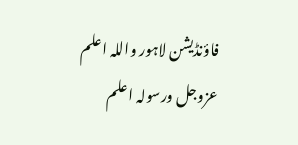فاؤنڈیشن لاہور واللہ اعلم عزوجل ورسولہ اعلم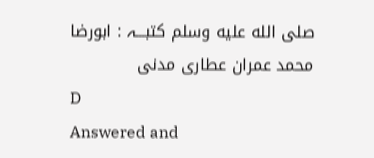صلى الله عليه وسلم کتبـــہ : ابورضا محمد عمران عطاری مدنی
D
Answered and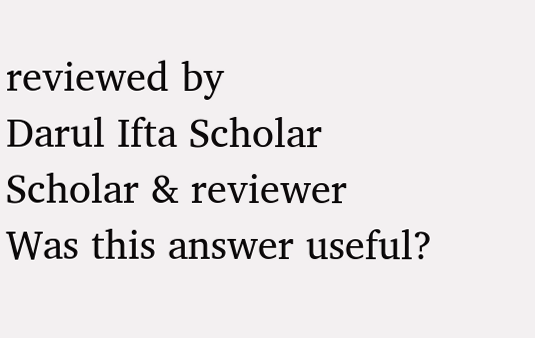reviewed by
Darul Ifta Scholar
Scholar & reviewer
Was this answer useful?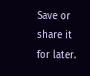Save or share it for later.